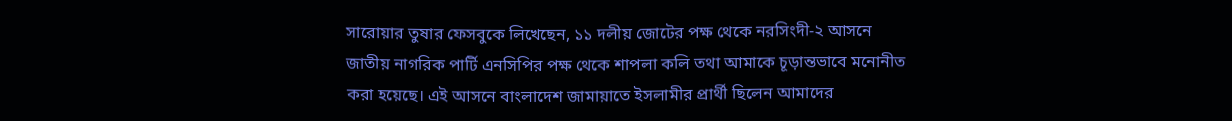সারোয়ার তুষার ফেসবুকে লিখেছেন, ১১ দলীয় জোটের পক্ষ থেকে নরসিংদী-২ আসনে জাতীয় নাগরিক পার্টি এনসিপির পক্ষ থেকে শাপলা কলি তথা আমাকে চূড়ান্তভাবে মনোনীত করা হয়েছে। এই আসনে বাংলাদেশ জামায়াতে ইসলামীর প্রার্থী ছিলেন আমাদের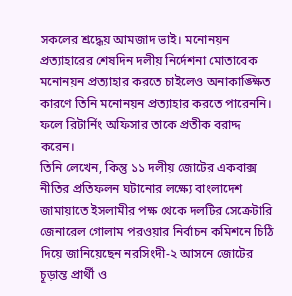সকলের শ্রদ্ধেয় আমজাদ ভাই। মনোনয়ন প্রত্যাহারের শেষদিন দলীয় নির্দেশনা মোতাবেক মনোনয়ন প্রত্যাহার করতে চাইলেও অনাকাঙ্ক্ষিত কারণে তিনি মনোনয়ন প্রত্যাহার করতে পারেননি। ফলে রিটার্নিং অফিসার তাকে প্রতীক বরাদ্দ করেন।
তিনি লেখেন, কিন্তু ১১ দলীয় জোটের একবাক্স নীতির প্রতিফলন ঘটানোর লক্ষ্যে বাংলাদেশ জামায়াতে ইসলামীর পক্ষ থেকে দলটির সেক্রেটারি জেনারেল গোলাম পরওয়ার নির্বাচন কমিশনে চিঠি দিয়ে জানিয়েছেন নরসিংদী-২ আসনে জোটের চূড়ান্ত প্রার্থী ও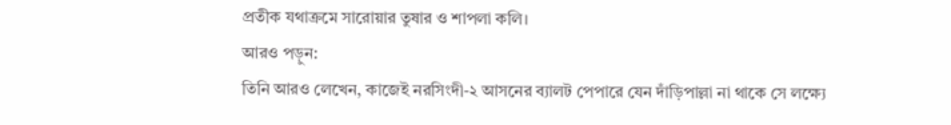প্রতীক যথাক্রমে সারোয়ার তুষার ও শাপলা কলি।
আরও পড়ুন:
তিনি আরও লেখেন, কাজেই নরসিংদী-২ আসনের ব্যালট পেপারে যেন দাঁড়িপাল্লা না থাকে সে লক্ষ্যে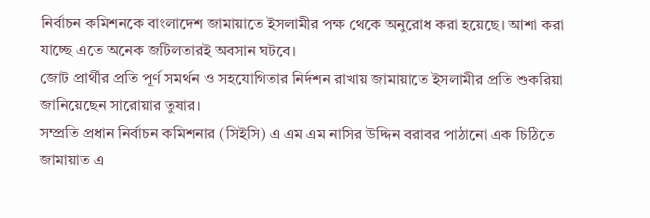নির্বাচন কমিশনকে বাংলাদেশ জামায়াতে ইসলামীর পক্ষ থেকে অনুরোধ করা হয়েছে। আশা করা যাচ্ছে এতে অনেক জটিলতারই অবসান ঘটবে।
জোট প্রার্থীর প্রতি পূর্ণ সমর্থন ও সহযোগিতার নির্দশন রাখায় জামায়াতে ইসলামীর প্রতি শুকরিয়া জানিয়েছেন সারোয়ার তুষার।
সম্প্রতি প্রধান নির্বাচন কমিশনার (সিইসি) এ এম এম নাসির উদ্দিন বরাবর পাঠানো এক চিঠিতে জামায়াত এ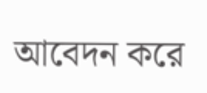আবেদন করে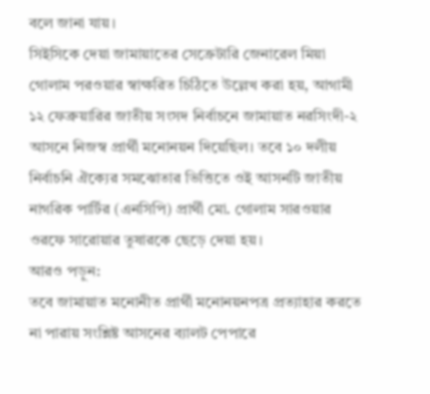বলে জানা যায়।
সিইসিকে দেয়া জামায়াতের সেক্রেটারি জেনারেল মিয়া গোলাম পরওয়ার স্বাক্ষরিত চিঠিতে উল্লেখ করা হয়, আগামী ১২ ফেব্রুয়ারির জাতীয় সংসদ নির্বাচনে জামায়াত নরসিংদী-২ আসনে নিজস্ব প্রার্থী মনোনয়ন দিয়েছিল। তবে ১০ দলীয় নির্বাচনি ঐক্যের সমঝোতার ভিত্তিতে ওই আসনটি জাতীয় নাগরিক পার্টির (এনসিপি) প্রার্থী মো. গোলাম সারওয়ার ওরফে সারোয়ার তুষারকে ছেড়ে দেয়া হয়।
আরও পড়ুন:
তবে জামায়াত মনোনীত প্রার্থী মনোনয়নপত্র প্রত্যাহার করতে না পারায় সংশ্লিষ্ট আসনের ব্যালট পেপারে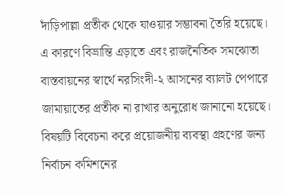দাঁড়িপাল্লা প্রতীক থেকে যাওয়ার সম্ভাবনা তৈরি হয়েছে। এ কারণে বিভ্রান্তি এড়াতে এবং রাজনৈতিক সমঝোতা বাস্তবায়নের স্বার্থে নরসিংদী-২ আসনের ব্যালট পেপারে জামায়াতের প্রতীক না রাখার অনুরোধ জানানো হয়েছে।
বিষয়টি বিবেচনা করে প্রয়োজনীয় ব্যবস্থা গ্রহণের জন্য নির্বাচন কমিশনের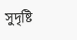সুদৃষ্টি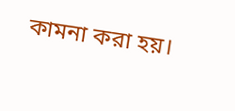কামনা করা হয়।